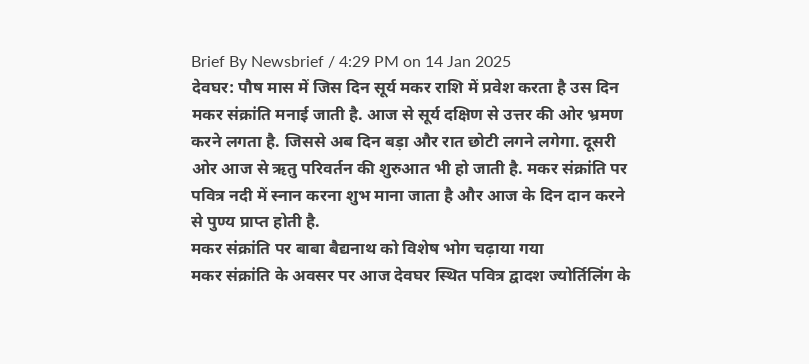Brief By Newsbrief / 4:29 PM on 14 Jan 2025
देवघर: पौष मास में जिस दिन सूर्य मकर राशि में प्रवेश करता है उस दिन मकर संक्रांति मनाई जाती है. आज से सूर्य दक्षिण से उत्तर की ओर भ्रमण करने लगता है. जिससे अब दिन बड़ा और रात छोटी लगने लगेगा. दूसरी ओर आज से ऋतु परिवर्तन की शुरुआत भी हो जाती है. मकर संक्रांति पर पवित्र नदी में स्नान करना शुभ माना जाता है और आज के दिन दान करने से पुण्य प्राप्त होती है.
मकर संक्रांति पर बाबा बैद्यनाथ को विशेष भोग चढ़ाया गया
मकर संक्रांति के अवसर पर आज देवघर स्थित पवित्र द्वादश ज्योर्तिलिंग के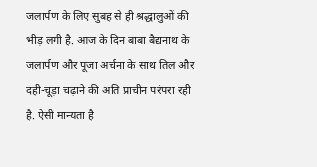जलार्पण के लिए सुबह से ही श्रद्धालुओं की भीड़ लगी है. आज के दिन बाबा बैद्यनाथ के जलार्पण और पूजा अर्चना के साथ तिल और दही-चूड़ा चढ़ाने की अति प्राचीन परंपरा रही है. ऐसी मान्यता है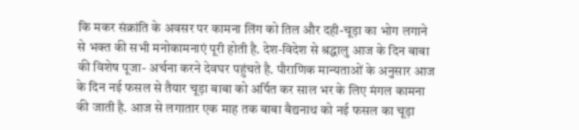कि मकर संक्रांति के अवसर पर कामना लिंग को तिल और दही-चूड़ा का भोग लगाने से भक्त की सभी मनोकामनाएं पूरी होती है. देश-विदेश से श्रद्धालु आज के दिन बाबा की विशेष पूजा- अर्चना करने देवघर पहुंचते है. पौराणिक मान्यताओं के अनुसार आज के दिन नई फसल से तैयार चूड़ा बाबा को अर्पित कर साल भर के लिए मंगल कामना की जाती है. आज से लगातार एक माह तक बाबा बैद्यनाथ को नई फसल का चूड़ा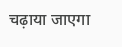चढ़ाया जाएगा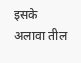इसके अलावा तील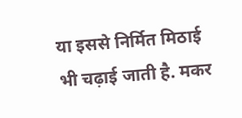या इससे निर्मित मिठाई भी चढ़ाई जाती है. मकर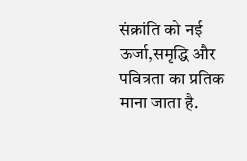संक्रांति को नई ऊर्जा,समृद्धि और पवित्रता का प्रतिक माना जाता है.